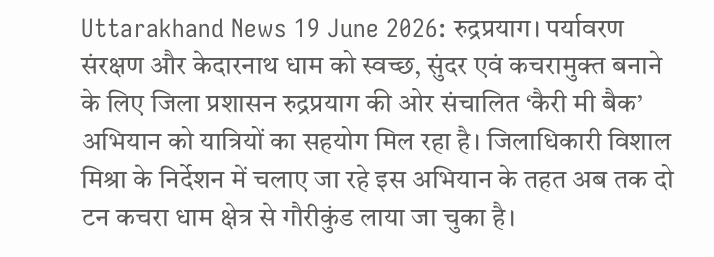Uttarakhand News 19 June 2026: रुद्रप्रयाग। पर्यावरण संरक्षण और केदारनाथ धाम को स्वच्छ, सुंदर एवं कचरामुक्त बनाने के लिए जिला प्रशासन रुद्रप्रयाग की ओर संचालित ‘कैरी मी बैक’ अभियान को यात्रियों का सहयोग मिल रहा है। जिलाधिकारी विशाल मिश्रा के निर्देशन में चलाए जा रहे इस अभियान के तहत अब तक दो टन कचरा धाम क्षेत्र से गौरीकुंड लाया जा चुका है।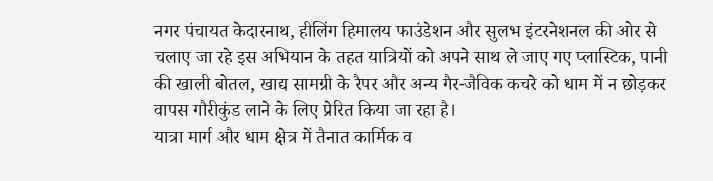नगर पंचायत केदारनाथ, हीलिंग हिमालय फाउंडेशन और सुलभ इंटरनेशनल की ओर से चलाए जा रहे इस अभियान के तहत यात्रियों को अपने साथ ले जाए गए प्लास्टिक, पानी की खाली बोतल, खाद्य सामग्री के रैपर और अन्य गैर-जैविक कचरे को धाम में न छोड़कर वापस गौरीकुंड लाने के लिए प्रेरित किया जा रहा है।
यात्रा मार्ग और धाम क्षेत्र में तैनात कार्मिक व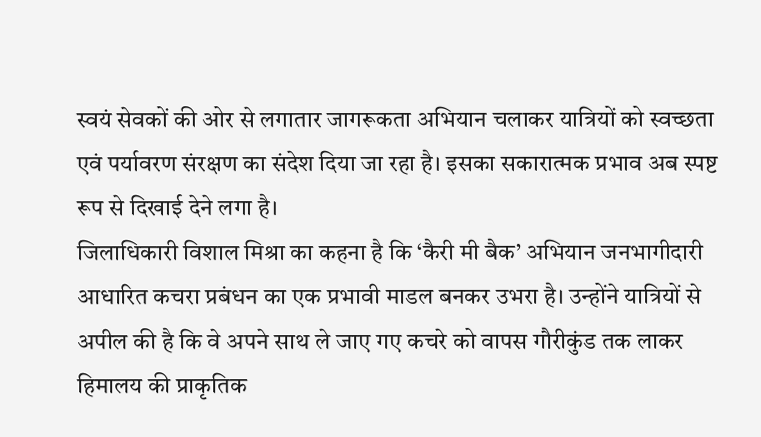स्वयं सेवकों की ओर से लगातार जागरूकता अभियान चलाकर यात्रियों को स्वच्छता एवं पर्यावरण संरक्षण का संदेश दिया जा रहा है। इसका सकारात्मक प्रभाव अब स्पष्ट रूप से दिखाई देने लगा है।
जिलाधिकारी विशाल मिश्रा का कहना है कि ‘कैरी मी बैक’ अभियान जनभागीदारी आधारित कचरा प्रबंधन का एक प्रभावी माडल बनकर उभरा है। उन्होंने यात्रियों से अपील की है कि वे अपने साथ ले जाए गए कचरे को वापस गौरीकुंड तक लाकर हिमालय की प्राकृतिक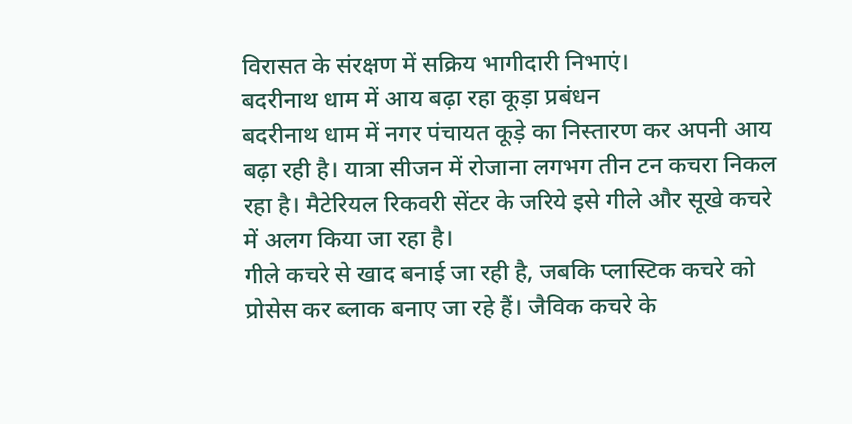विरासत के संरक्षण में सक्रिय भागीदारी निभाएं।
बदरीनाथ धाम में आय बढ़ा रहा कूड़ा प्रबंधन
बदरीनाथ धाम में नगर पंचायत कूड़े का निस्तारण कर अपनी आय बढ़ा रही है। यात्रा सीजन में रोजाना लगभग तीन टन कचरा निकल रहा है। मैटेरियल रिकवरी सेंटर के जरिये इसे गीले और सूखे कचरे में अलग किया जा रहा है।
गीले कचरे से खाद बनाई जा रही है, जबकि प्लास्टिक कचरे को प्रोसेस कर ब्लाक बनाए जा रहे हैं। जैविक कचरे के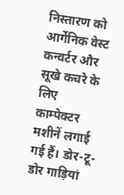निस्तारण को आर्गेनिक वेस्ट कन्वर्टर और सूखे कचरे के लिए काम्पेक्टर मशीनें लगाई गई हैं। डोर-टू-डोर गाड़ियां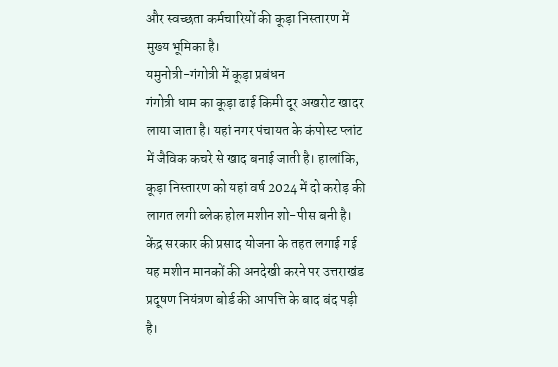और स्वच्छता कर्मचारियों की कूड़ा निस्तारण में मुख्य भूमिका है।
यमुनोत्री-गंगोत्री में कूड़ा प्रबंधन
गंगोत्री धाम का कूड़ा ढाई किमी दूर अखरोट खादर लाया जाता है। यहां नगर पंचायत के कंपोस्ट प्लांट में जैविक कचरे से खाद बनाई जाती है। हालांकि, कूड़ा निस्तारण को यहां वर्ष 2024 में दो करोड़ की लागत लगी ब्लेक होल मशीन शो-पीस बनी है। केंद्र सरकार की प्रसाद योजना के तहत लगाई गई यह मशीन मानकों की अनदेखी करने पर उत्तराखंड प्रदूषण नियंत्रण बोर्ड की आपत्ति के बाद बंद पड़ी है।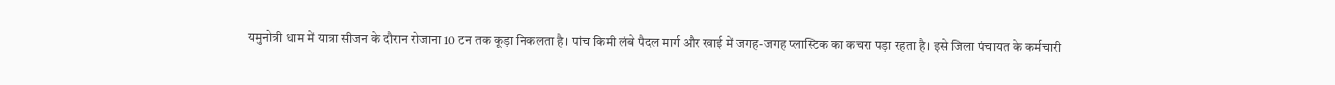यमुनोत्री धाम में यात्रा सीजन के दौरान रोजाना 10 टन तक कूड़ा निकलता है। पांच किमी लंबे पैदल मार्ग और खाई में जगह-जगह प्लास्टिक का कचरा पड़ा रहता है। इसे जिला पंचायत के कर्मचारी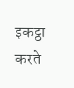इकट्ठा करते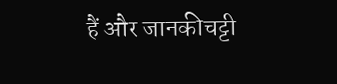हैं और जानकीचट्टी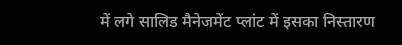में लगे सालिड मैनेजमेंट प्लांट में इसका निस्तारण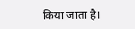किया जाता है।